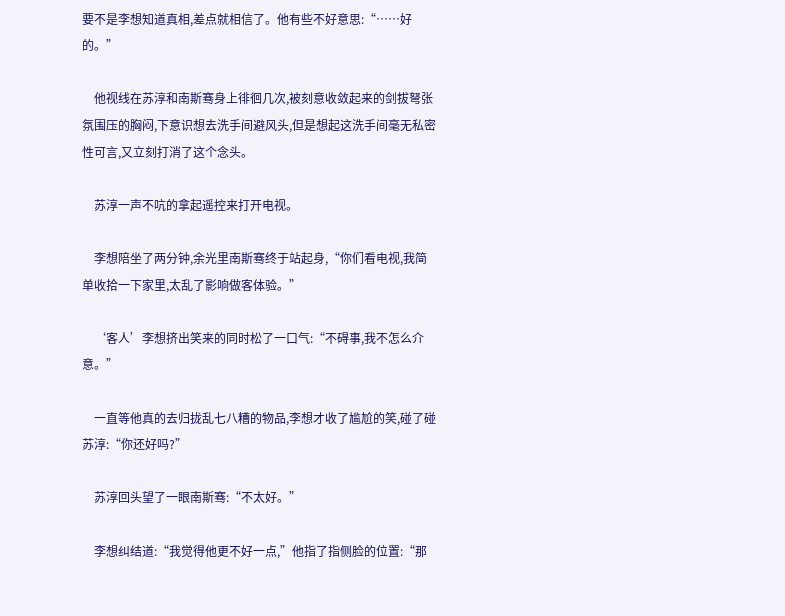要不是李想知道真相,差点就相信了。他有些不好意思:“……好的。”

    他视线在苏淳和南斯骞身上徘徊几次,被刻意收敛起来的剑拔弩张氛围压的胸闷,下意识想去洗手间避风头,但是想起这洗手间毫无私密性可言,又立刻打消了这个念头。

    苏淳一声不吭的拿起遥控来打开电视。

    李想陪坐了两分钟,余光里南斯骞终于站起身,“你们看电视,我简单收拾一下家里,太乱了影响做客体验。”

    ‘客人’李想挤出笑来的同时松了一口气:“不碍事,我不怎么介意。”

    一直等他真的去归拢乱七八糟的物品,李想才收了尴尬的笑,碰了碰苏淳:“你还好吗?”

    苏淳回头望了一眼南斯骞:“不太好。”

    李想纠结道:“我觉得他更不好一点,”他指了指侧脸的位置:“那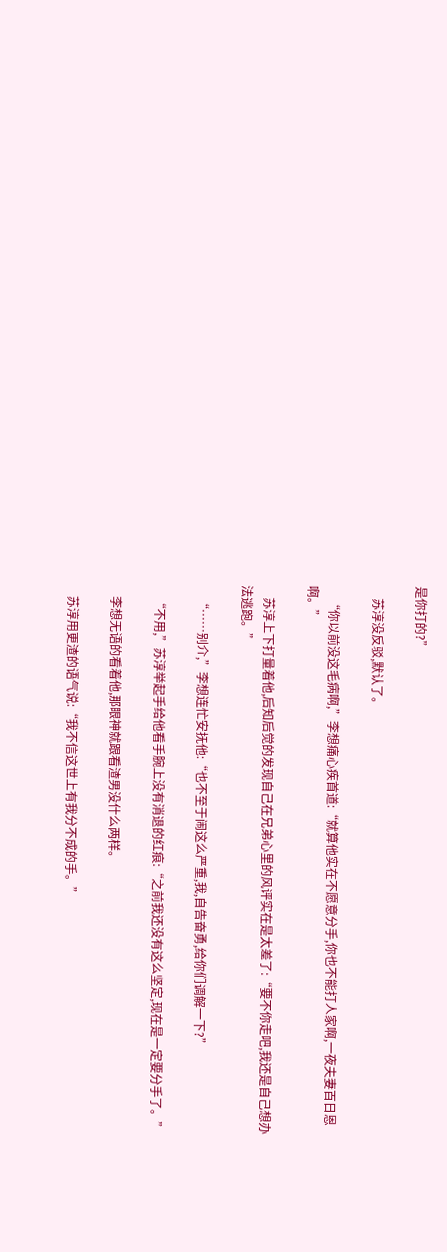是你打的?”

    苏淳没反驳,默认了。

    “你以前没这毛病啊,”李想痛心疾首道:“就算他实在不愿意分手,你也不能打人家啊,一夜夫妻百日恩啊。”

    苏淳上下打量着他,后知后觉的发现自己在兄弟心里的风评实在是太差了:“要不你走吧,我还是自己想办法逃跑。”

    “……别介,”李想连忙安抚他:“也不至于闹这么严重,我,自告奋勇,给你们调解一下?”

    “不用,”苏淳举起手给他看手腕上没有消退的红痕:“之前我还没有这么坚定,现在是一定要分手了。”

    李想无语的看着他,那眼神就跟看渣男没什么两样。

    苏淳用更渣的语气说:“我不信这世上有我分不成的手。”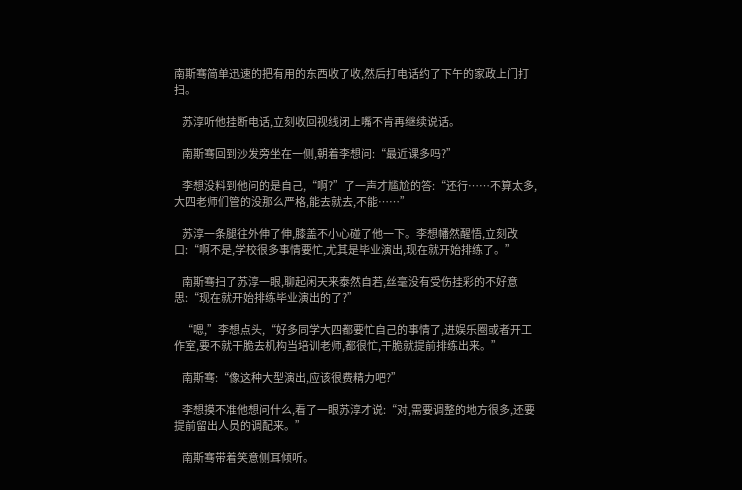南斯骞简单迅速的把有用的东西收了收,然后打电话约了下午的家政上门打扫。

    苏淳听他挂断电话,立刻收回视线闭上嘴不肯再继续说话。

    南斯骞回到沙发旁坐在一侧,朝着李想问:“最近课多吗?”

    李想没料到他问的是自己,“啊?”了一声才尴尬的答:“还行……不算太多,大四老师们管的没那么严格,能去就去,不能……”

    苏淳一条腿往外伸了伸,膝盖不小心碰了他一下。李想幡然醒悟,立刻改口:“啊不是,学校很多事情要忙,尤其是毕业演出,现在就开始排练了。”

    南斯骞扫了苏淳一眼,聊起闲天来泰然自若,丝毫没有受伤挂彩的不好意思:“现在就开始排练毕业演出的了?”

    “嗯,”李想点头,“好多同学大四都要忙自己的事情了,进娱乐圈或者开工作室,要不就干脆去机构当培训老师,都很忙,干脆就提前排练出来。”

    南斯骞:“像这种大型演出,应该很费精力吧?”

    李想摸不准他想问什么,看了一眼苏淳才说:“对,需要调整的地方很多,还要提前留出人员的调配来。”

    南斯骞带着笑意侧耳倾听。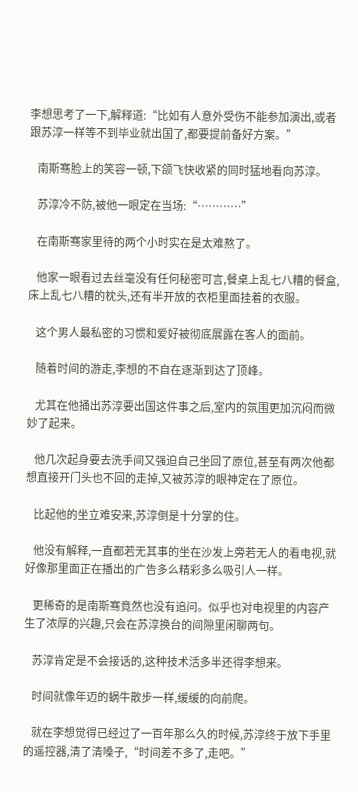李想思考了一下,解释道:“比如有人意外受伤不能参加演出,或者跟苏淳一样等不到毕业就出国了,都要提前备好方案。”

    南斯骞脸上的笑容一顿,下颌飞快收紧的同时猛地看向苏淳。

    苏淳冷不防,被他一眼定在当场:“…………”

    在南斯骞家里待的两个小时实在是太难熬了。

    他家一眼看过去丝毫没有任何秘密可言,餐桌上乱七八糟的餐盒,床上乱七八糟的枕头,还有半开放的衣柜里面挂着的衣服。

    这个男人最私密的习惯和爱好被彻底展露在客人的面前。

    随着时间的游走,李想的不自在逐渐到达了顶峰。

    尤其在他捅出苏淳要出国这件事之后,室内的氛围更加沉闷而微妙了起来。

    他几次起身要去洗手间又强迫自己坐回了原位,甚至有两次他都想直接开门头也不回的走掉,又被苏淳的眼神定在了原位。

    比起他的坐立难安来,苏淳倒是十分掌的住。

    他没有解释,一直都若无其事的坐在沙发上旁若无人的看电视,就好像那里面正在播出的广告多么精彩多么吸引人一样。

    更稀奇的是南斯骞竟然也没有追问。似乎也对电视里的内容产生了浓厚的兴趣,只会在苏淳换台的间隙里闲聊两句。

    苏淳肯定是不会接话的,这种技术活多半还得李想来。

    时间就像年迈的蜗牛散步一样,缓缓的向前爬。

    就在李想觉得已经过了一百年那么久的时候,苏淳终于放下手里的遥控器,清了清嗓子,“时间差不多了,走吧。”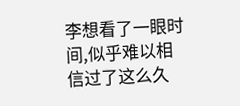李想看了一眼时间,似乎难以相信过了这么久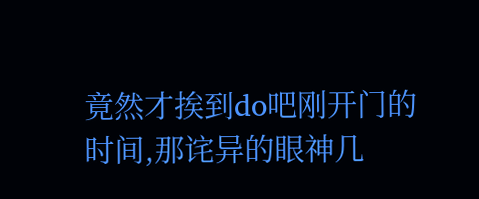竟然才挨到do吧刚开门的时间,那诧异的眼神几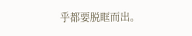乎都要脱眶而出。